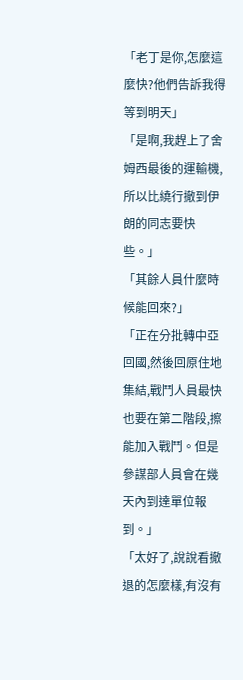「老丁是你,怎麼這麼快?他們告訴我得等到明天」
「是啊,我趕上了舍姆西最後的運輸機,所以比繞行撤到伊朗的同志要快些。」
「其餘人員什麼時候能回來?」
「正在分批轉中亞回國,然後回原住地集結,戰鬥人員最快也要在第二階段,擦能加入戰鬥。但是參謀部人員會在幾天內到達單位報到。」
「太好了,說說看撤退的怎麼樣,有沒有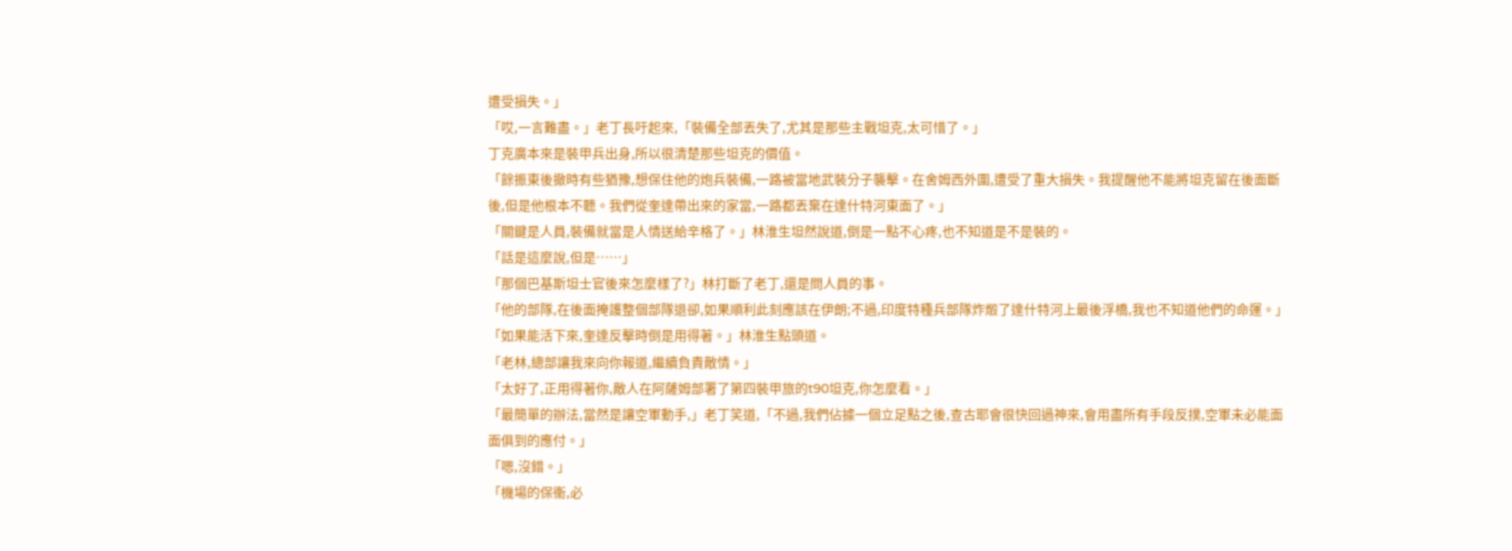遭受損失。」
「哎,一言難盡。」老丁長吁起來,「裝備全部丟失了,尤其是那些主戰坦克,太可惜了。」
丁克廣本來是裝甲兵出身,所以很清楚那些坦克的價值。
「餘振東後撤時有些猶豫,想保住他的炮兵裝備,一路被當地武裝分子襲擊。在舍姆西外圍,遭受了重大損失。我提醒他不能將坦克留在後面斷後,但是他根本不聽。我們從奎達帶出來的家當,一路都丟棄在達什特河東面了。」
「關鍵是人員,裝備就當是人情送給辛格了。」林淮生坦然說道,倒是一點不心疼,也不知道是不是裝的。
「話是這麼說,但是……」
「那個巴基斯坦士官後來怎麼樣了?」林打斷了老丁,還是問人員的事。
「他的部隊,在後面掩護整個部隊退卻,如果順利此刻應該在伊朗;不過,印度特種兵部隊炸燬了達什特河上最後浮橋,我也不知道他們的命運。」
「如果能活下來,奎達反擊時倒是用得著。」林淮生點頭道。
「老林,總部讓我來向你報道,繼續負責敵情。」
「太好了,正用得著你,敵人在阿薩姆部署了第四裝甲旅的t90坦克,你怎麼看。」
「最簡單的辦法,當然是讓空軍動手,」老丁笑道,「不過,我們佔據一個立足點之後,查古耶會很快回過神來,會用盡所有手段反撲,空軍未必能面面俱到的應付。」
「嗯,沒錯。」
「機場的保衞,必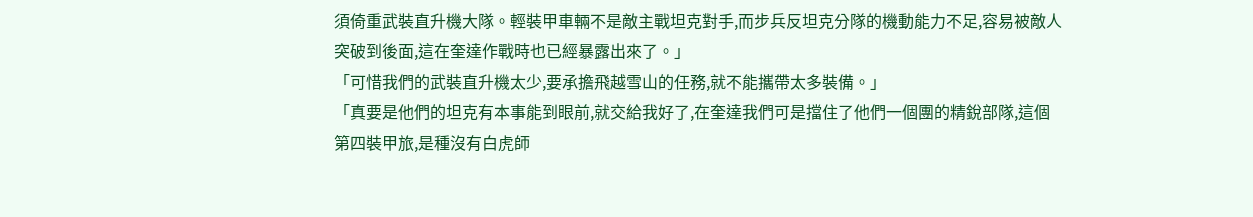須倚重武裝直升機大隊。輕裝甲車輛不是敵主戰坦克對手,而步兵反坦克分隊的機動能力不足,容易被敵人突破到後面,這在奎達作戰時也已經暴露出來了。」
「可惜我們的武裝直升機太少,要承擔飛越雪山的任務,就不能攜帶太多裝備。」
「真要是他們的坦克有本事能到眼前,就交給我好了,在奎達我們可是擋住了他們一個團的精銳部隊,這個第四裝甲旅,是種沒有白虎師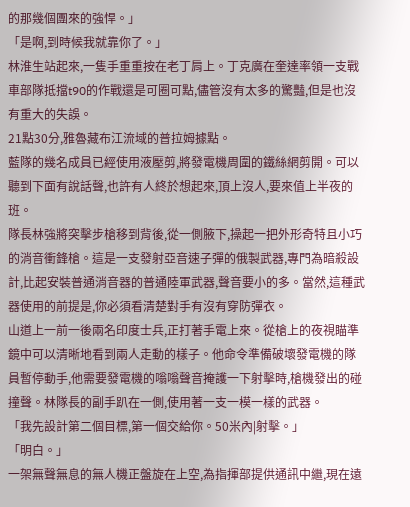的那幾個團來的強悍。」
「是啊,到時候我就靠你了。」
林淮生站起來,一隻手重重按在老丁肩上。丁克廣在奎達率領一支戰車部隊抵擋t90的作戰還是可圈可點,儘管沒有太多的驚豔,但是也沒有重大的失誤。
21點30分,雅魯藏布江流域的普拉姆據點。
藍隊的幾名成員已經使用液壓剪,將發電機周圍的鐵絲網剪開。可以聽到下面有說話聲,也許有人終於想起來,頂上沒人,要來值上半夜的班。
隊長林強將突擊步槍移到背後,從一側腋下,操起一把外形奇特且小巧的消音衝鋒槍。這是一支發射亞音速子彈的俄製武器,專門為暗殺設計,比起安裝普通消音器的普通陸軍武器,聲音要小的多。當然,這種武器使用的前提是,你必須看清楚對手有沒有穿防彈衣。
山道上一前一後兩名印度士兵,正打著手電上來。從槍上的夜視瞄準鏡中可以清晰地看到兩人走動的樣子。他命令準備破壞發電機的隊員暫停動手,他需要發電機的嗡嗡聲音掩護一下射擊時,槍機發出的碰撞聲。林隊長的副手趴在一側,使用著一支一模一樣的武器。
「我先設計第二個目標,第一個交給你。50米內|射擊。」
「明白。」
一架無聲無息的無人機正盤旋在上空,為指揮部提供通訊中繼,現在遠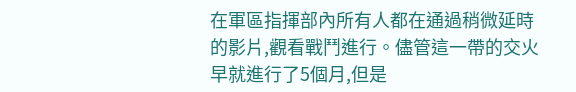在軍區指揮部內所有人都在通過稍微延時的影片,觀看戰鬥進行。儘管這一帶的交火早就進行了5個月,但是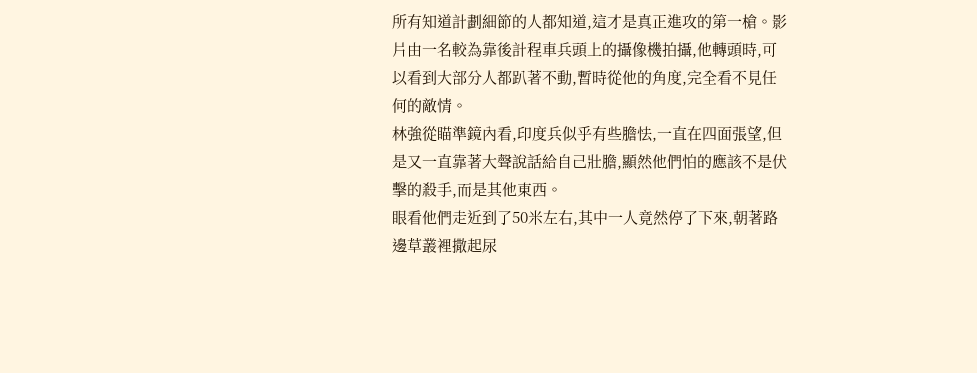所有知道計劃細節的人都知道,這才是真正進攻的第一槍。影片由一名較為靠後計程車兵頭上的攝像機拍攝,他轉頭時,可以看到大部分人都趴著不動,暫時從他的角度,完全看不見任何的敵情。
林強從瞄準鏡內看,印度兵似乎有些膽怯,一直在四面張望,但是又一直靠著大聲說話給自己壯膽,顯然他們怕的應該不是伏擊的殺手,而是其他東西。
眼看他們走近到了50米左右,其中一人竟然停了下來,朝著路邊草叢裡撒起尿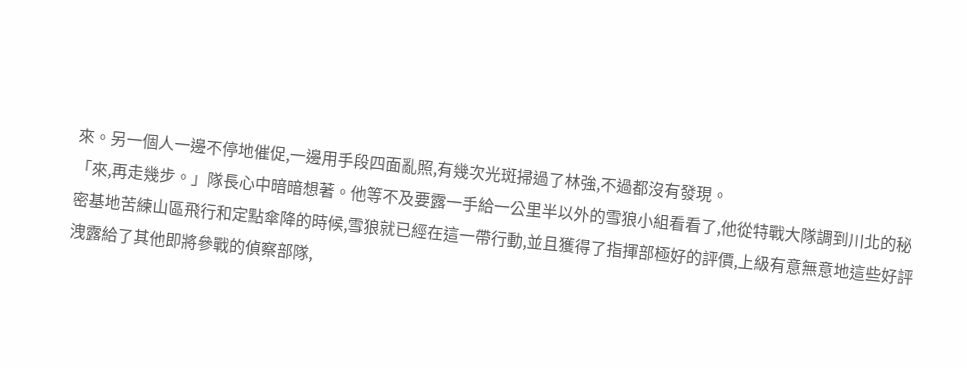來。另一個人一邊不停地催促,一邊用手段四面亂照,有幾次光斑掃過了林強,不過都沒有發現。
「來,再走幾步。」隊長心中暗暗想著。他等不及要露一手給一公里半以外的雪狼小組看看了,他從特戰大隊調到川北的秘密基地苦練山區飛行和定點傘降的時候,雪狼就已經在這一帶行動,並且獲得了指揮部極好的評價,上級有意無意地這些好評洩露給了其他即將參戰的偵察部隊,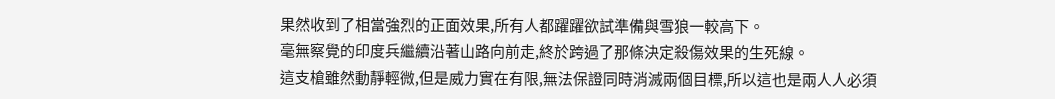果然收到了相當強烈的正面效果,所有人都躍躍欲試準備與雪狼一較高下。
毫無察覺的印度兵繼續沿著山路向前走,終於跨過了那條決定殺傷效果的生死線。
這支槍雖然動靜輕微,但是威力實在有限,無法保證同時消滅兩個目標,所以這也是兩人人必須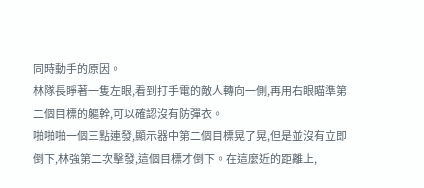同時動手的原因。
林隊長睜著一隻左眼,看到打手電的敵人轉向一側,再用右眼瞄準第二個目標的軀幹,可以確認沒有防彈衣。
啪啪啪一個三點連發,顯示器中第二個目標晃了晃,但是並沒有立即倒下,林強第二次擊發,這個目標才倒下。在這麼近的距離上,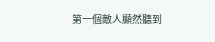第一個敵人顯然聽到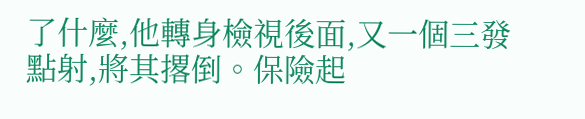了什麼,他轉身檢視後面,又一個三發點射,將其撂倒。保險起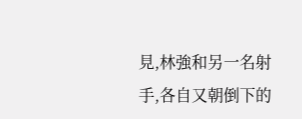見,林強和另一名射手,各自又朝倒下的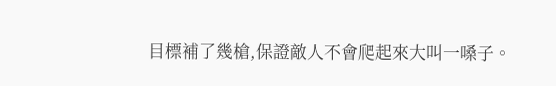目標補了幾槍,保證敵人不會爬起來大叫一嗓子。